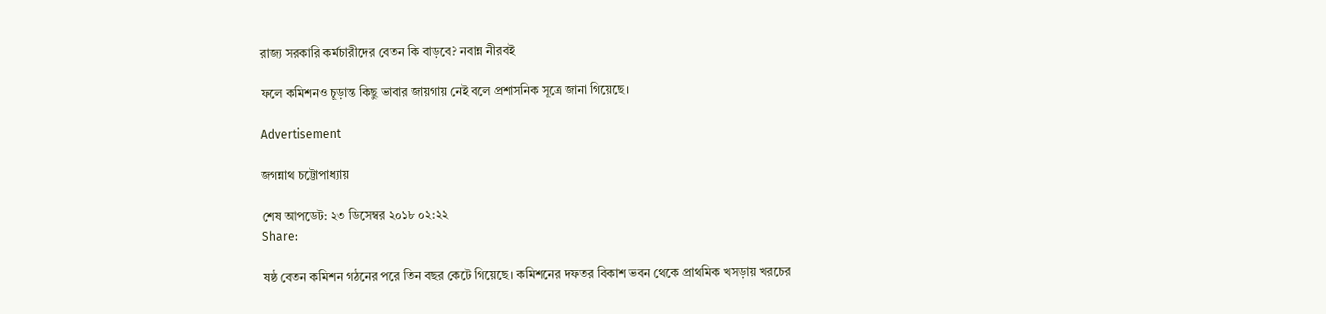রাজ্য সরকারি কর্মচারীদের বেতন কি বাড়বে? নবান্ন নীরবই

ফলে কমিশনও চূড়ান্ত কিছু ভাবার জায়গায় নেই বলে প্রশাসনিক সূত্রে জানা গিয়েছে।

Advertisement

জগন্নাথ চট্টোপাধ্যায়

শেষ আপডেট: ২৩ ডিসেম্বর ২০১৮ ০২:২২
Share:

ষষ্ঠ বেতন কমিশন গঠনের পরে তিন বছর কেটে গিয়েছে। কমিশনের দফতর বিকাশ ভবন থেকে প্রাথমিক খসড়ায় খরচের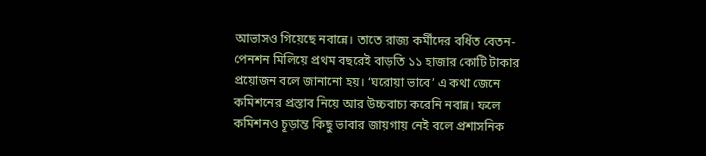আভাসও গিয়েছে নবান্নে। তাতে রাজ্য কর্মীদের বর্ধিত বেতন-পেনশন মিলিয়ে প্রথম বছরেই বাড়তি ১১ হাজার কোটি টাকার প্রয়োজন বলে জানানো হয়। ‘ঘরোয়া ভাবে’ এ কথা জেনে কমিশনের প্রস্তাব নিয়ে আর উচ্চবাচ্য করেনি নবান্ন। ফলে কমিশনও চূড়ান্ত কিছু ভাবার জায়গায় নেই বলে প্রশাসনিক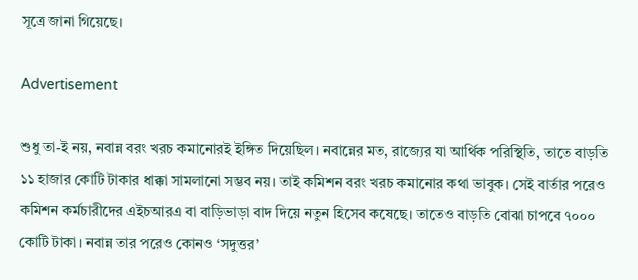সূত্রে জানা গিয়েছে।

Advertisement

শুধু তা-ই নয়, নবান্ন বরং খরচ কমানোরই ইঙ্গিত দিয়েছিল। নবান্নের মত, রাজ্যের যা আর্থিক পরিস্থিতি, তাতে বাড়তি ১১ হাজার কোটি টাকার ধাক্কা সামলানো সম্ভব নয়। তাই কমিশন বরং খরচ কমানোর কথা ভাবুক। সেই বার্তার পরেও কমিশন কর্মচারীদের এইচআরএ বা বাড়িভাড়া বাদ দিয়ে নতুন হিসেব কষেছে। তাতেও বাড়তি বোঝা চাপবে ৭০০০ কোটি টাকা। নবান্ন তার পরেও কোনও ‘সদুত্তর’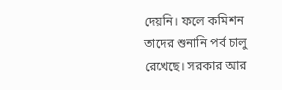দেয়নি। ফলে কমিশন তাদের শুনানি পর্ব চালু রেখেছে। সরকার আর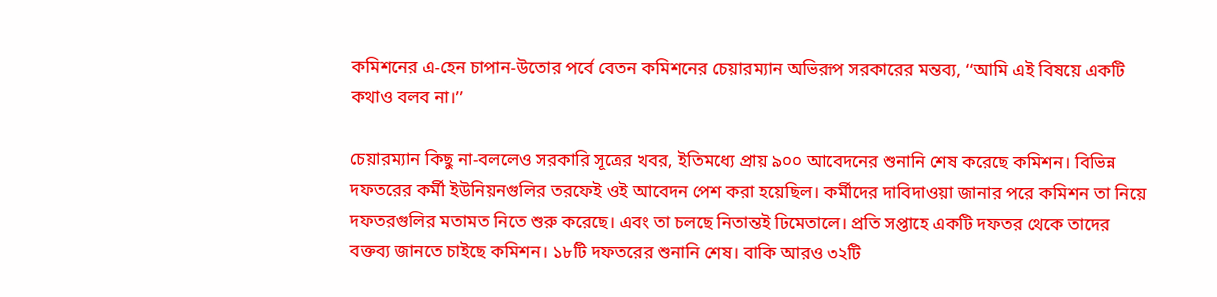কমিশনের এ-হেন চাপান-উতোর পর্বে বেতন কমিশনের চেয়ারম্যান অভিরূপ সরকারের মন্তব্য, ‘‘আমি এই বিষয়ে একটি কথাও বলব না।’’

চেয়ারম্যান কিছু না-বললেও সরকারি সূত্রের খবর, ইতিমধ্যে প্রায় ৯০০ আবেদনের শুনানি শেষ করেছে কমিশন। বিভিন্ন দফতরের কর্মী ইউনিয়নগুলির তরফেই ওই আবেদন পেশ করা হয়েছিল। কর্মীদের দাবিদাওয়া জানার পরে কমিশন তা নিয়ে দফতরগুলির মতামত নিতে শুরু করেছে। এবং তা চলছে নিতান্তই ঢিমেতালে। প্রতি সপ্তাহে একটি দফতর থেকে তাদের বক্তব্য জানতে চাইছে কমিশন। ১৮টি দফতরের শুনানি শেষ। বাকি আরও ৩২টি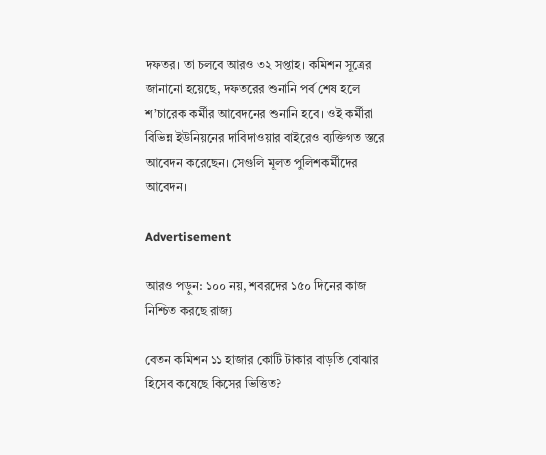দফতর। তা চলবে আরও ৩২ সপ্তাহ। কমিশন সূত্রের জানানো হয়েছে, দফতরের শুনানি পর্ব শেষ হলে শ’চারেক কর্মীর আবেদনের শুনানি হবে। ওই কর্মীরা বিভিন্ন ইউনিয়নের দাবিদাওয়ার বাইরেও ব্যক্তিগত স্তরে আবেদন করেছেন। সেগুলি মূলত পুলিশকর্মীদের আবেদন।

Advertisement

আরও পড়ুন: ১০০ নয়, শবরদের ১৫০ দিনের কাজ নিশ্চিত করছে রাজ্য

বেতন কমিশন ১১ হাজার কোটি টাকার বাড়তি বোঝার হিসেব কষেছে কিসের ভিত্তিত?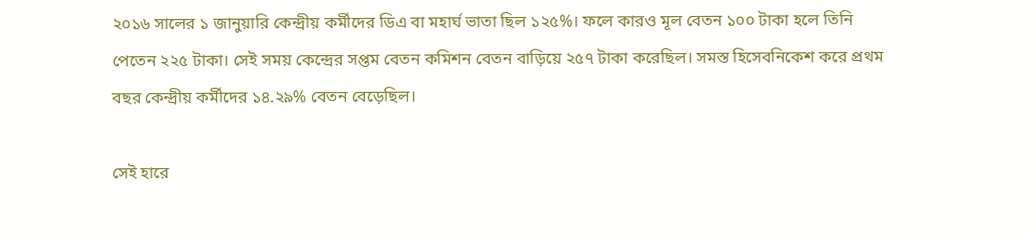২০১৬ সালের ১ জানুয়ারি কেন্দ্রীয় কর্মীদের ডিএ বা মহার্ঘ ভাতা ছিল ১২৫%। ফলে কারও মূল বেতন ১০০ টাকা হলে তিনি পেতেন ২২৫ টাকা। সেই সময় কেন্দ্রের সপ্তম বেতন কমিশন বেতন বাড়িয়ে ২৫৭ টাকা করেছিল। সমস্ত হিসেবনিকেশ করে প্রথম বছর কেন্দ্রীয় কর্মীদের ১৪.২৯% বেতন বেড়েছিল।

সেই হারে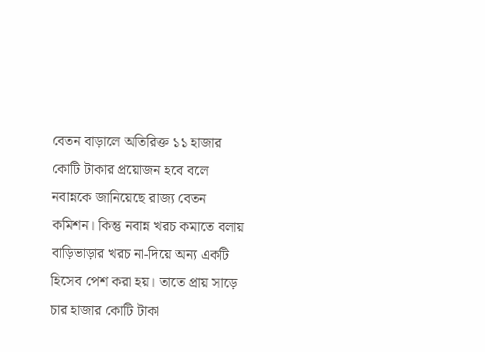বেতন বাড়ালে অতিরিক্ত ১১ হাজার কোটি টাকার প্রয়োজন হবে বলে নবান্নকে জানিয়েছে রাজ্য বেতন কমিশন। কিন্তু নবান্ন খরচ কমাতে বলায় বাড়িভাড়ার খরচ না-দিয়ে অন্য একটি হিসেব পেশ করা হয়। তাতে প্রায় সাড়ে চার হাজার কোটি টাকা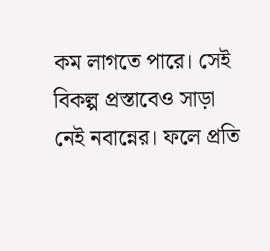কম লাগতে পারে। সেই বিকল্প প্রস্তাবেও সাড়া নেই নবান্নের। ফলে প্রতি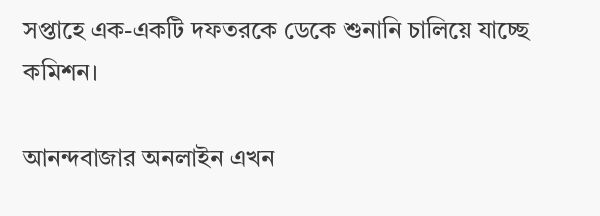সপ্তাহে এক-একটি দফতরকে ডেকে শুনানি চালিয়ে যাচ্ছে কমিশন।

আনন্দবাজার অনলাইন এখন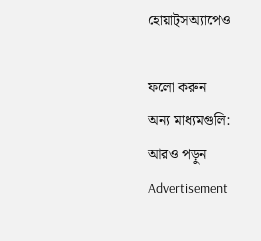হোয়াট্‌সঅ্যাপেও

ফলো করুন
অন্য মাধ্যমগুলি:
আরও পড়ুন
Advertisement